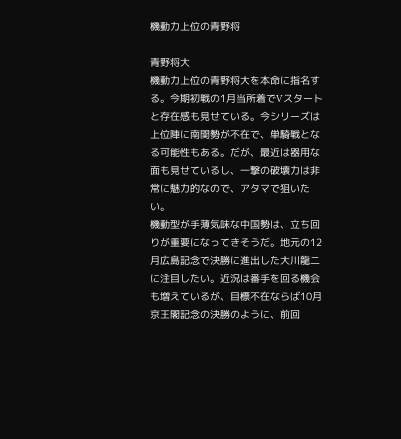機動力上位の青野将

青野将大
機動力上位の青野将大を本命に指名する。今期初戦の1月当所着でVスタートと存在感も見せている。今シリーズは上位陣に南関勢が不在で、単騎戦となる可能性もある。だが、最近は器用な面も見せているし、一撃の破壊力は非常に魅力的なので、アタマで狙いたい。
機動型が手薄気味な中国勢は、立ち回りが重要になってきそうだ。地元の12月広島記念で決勝に進出した大川龍二に注目したい。近況は番手を回る機会も増えているが、目標不在ならば10月京王閣記念の決勝のように、前回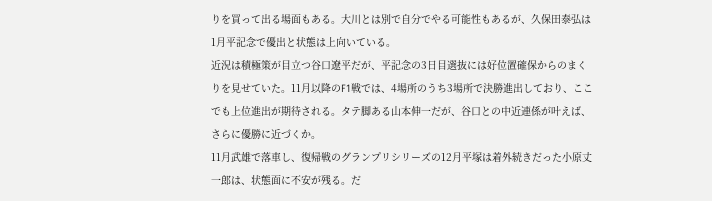りを買って出る場面もある。大川とは別で自分でやる可能性もあるが、久保田泰弘は1月平記念で優出と状態は上向いている。
近況は積極策が目立つ谷口遼平だが、平記念の3日目選抜には好位置確保からのまくりを見せていた。11月以降のF1戦では、4場所のうち3場所で決勝進出しており、ここでも上位進出が期待される。タテ脚ある山本伸一だが、谷口との中近連係が叶えば、さらに優勝に近づくか。
11月武雄で落車し、復帰戦のグランプリシリーズの12月平塚は着外続きだった小原丈一郎は、状態面に不安が残る。だ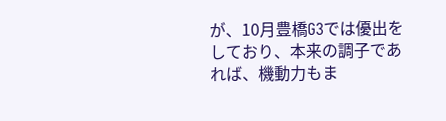が、10月豊橋G3では優出をしており、本来の調子であれば、機動力もま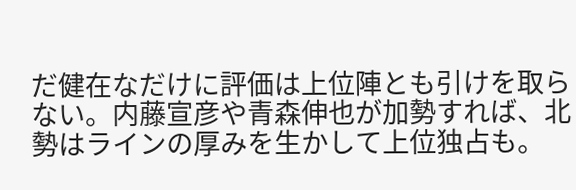だ健在なだけに評価は上位陣とも引けを取らない。内藤宣彦や青森伸也が加勢すれば、北勢はラインの厚みを生かして上位独占も。